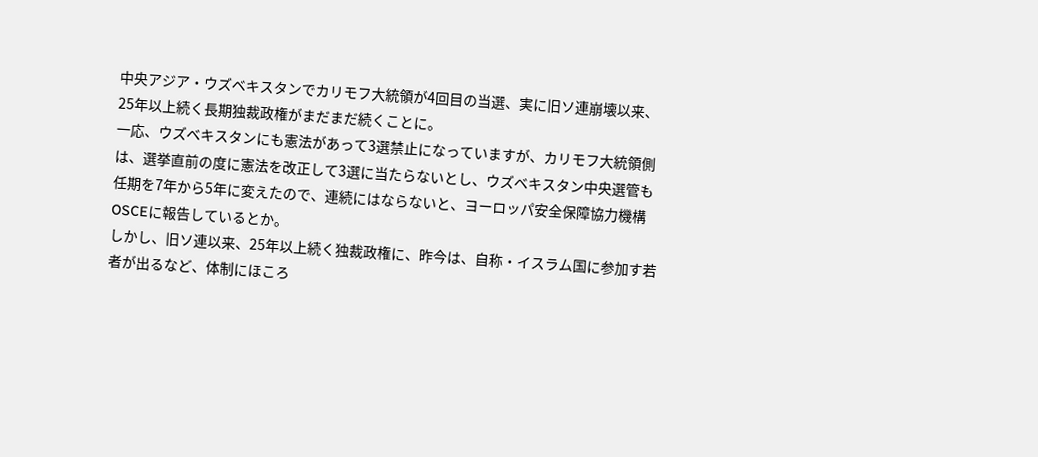中央アジア・ウズベキスタンでカリモフ大統領が4回目の当選、実に旧ソ連崩壊以来、25年以上続く長期独裁政権がまだまだ続くことに。
一応、ウズベキスタンにも憲法があって3選禁止になっていますが、カリモフ大統領側は、選挙直前の度に憲法を改正して3選に当たらないとし、ウズベキスタン中央選管も任期を7年から5年に変えたので、連続にはならないと、ヨーロッパ安全保障協力機構OSCEに報告しているとか。
しかし、旧ソ連以来、25年以上続く独裁政権に、昨今は、自称・イスラム国に参加す若者が出るなど、体制にほころ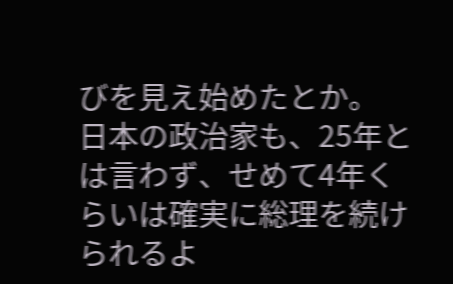びを見え始めたとか。
日本の政治家も、25年とは言わず、せめて4年くらいは確実に総理を続けられるよ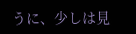うに、少しは見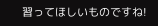習ってほしいものですね!